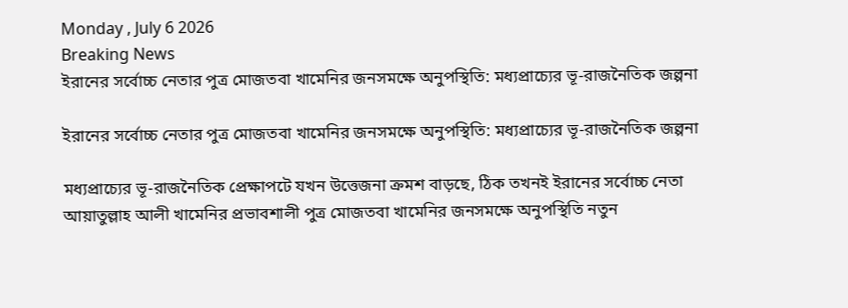Monday , July 6 2026
Breaking News
ইরানের সর্বোচ্চ নেতার পুত্র মোজতবা খামেনির জনসমক্ষে অনুপস্থিতি: মধ্যপ্রাচ্যের ভূ-রাজনৈতিক জল্পনা

ইরানের সর্বোচ্চ নেতার পুত্র মোজতবা খামেনির জনসমক্ষে অনুপস্থিতি: মধ্যপ্রাচ্যের ভূ-রাজনৈতিক জল্পনা

মধ্যপ্রাচ্যের ভূ-রাজনৈতিক প্রেক্ষাপটে যখন উত্তেজনা ক্রমশ বাড়ছে, ঠিক তখনই ইরানের সর্বোচ্চ নেতা আয়াতুল্লাহ আলী খামেনির প্রভাবশালী পুত্র মোজতবা খামেনির জনসমক্ষে অনুপস্থিতি নতুন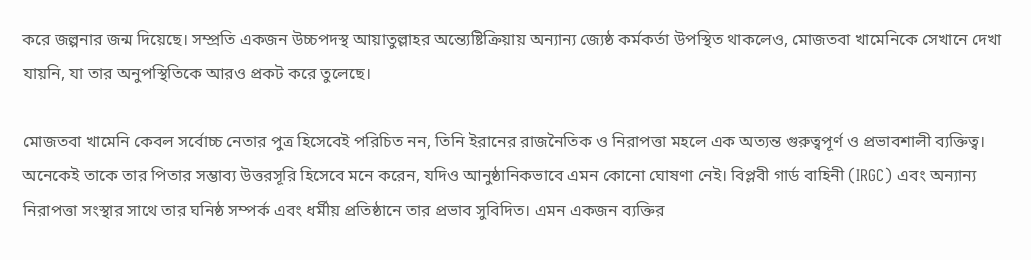করে জল্পনার জন্ম দিয়েছে। সম্প্রতি একজন উচ্চপদস্থ আয়াতুল্লাহর অন্ত্যেষ্টিক্রিয়ায় অন্যান্য জ্যেষ্ঠ কর্মকর্তা উপস্থিত থাকলেও, মোজতবা খামেনিকে সেখানে দেখা যায়নি, যা তার অনুপস্থিতিকে আরও প্রকট করে তুলেছে।

মোজতবা খামেনি কেবল সর্বোচ্চ নেতার পুত্র হিসেবেই পরিচিত নন, তিনি ইরানের রাজনৈতিক ও নিরাপত্তা মহলে এক অত্যন্ত গুরুত্বপূর্ণ ও প্রভাবশালী ব্যক্তিত্ব। অনেকেই তাকে তার পিতার সম্ভাব্য উত্তরসূরি হিসেবে মনে করেন, যদিও আনুষ্ঠানিকভাবে এমন কোনো ঘোষণা নেই। বিপ্লবী গার্ড বাহিনী (IRGC) এবং অন্যান্য নিরাপত্তা সংস্থার সাথে তার ঘনিষ্ঠ সম্পর্ক এবং ধর্মীয় প্রতিষ্ঠানে তার প্রভাব সুবিদিত। এমন একজন ব্যক্তির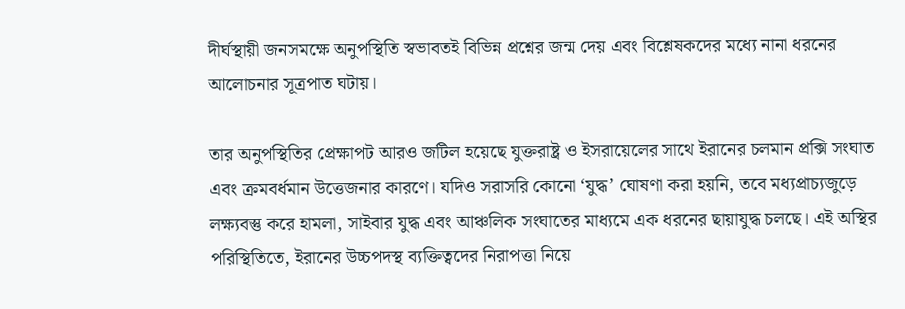দীর্ঘস্থায়ী জনসমক্ষে অনুপস্থিতি স্বভাবতই বিভিন্ন প্রশ্নের জন্ম দেয় এবং বিশ্লেষকদের মধ্যে নানা ধরনের আলোচনার সূত্রপাত ঘটায়।

তার অনুপস্থিতির প্রেক্ষাপট আরও জটিল হয়েছে যুক্তরাষ্ট্র ও ইসরায়েলের সাথে ইরানের চলমান প্রক্সি সংঘাত এবং ক্রমবর্ধমান উত্তেজনার কারণে। যদিও সরাসরি কোনো ‘যুদ্ধ’ ঘোষণা করা হয়নি, তবে মধ্যপ্রাচ্যজুড়ে লক্ষ্যবস্তু করে হামলা, সাইবার যুদ্ধ এবং আঞ্চলিক সংঘাতের মাধ্যমে এক ধরনের ছায়াযুদ্ধ চলছে। এই অস্থির পরিস্থিতিতে, ইরানের উচ্চপদস্থ ব্যক্তিত্বদের নিরাপত্তা নিয়ে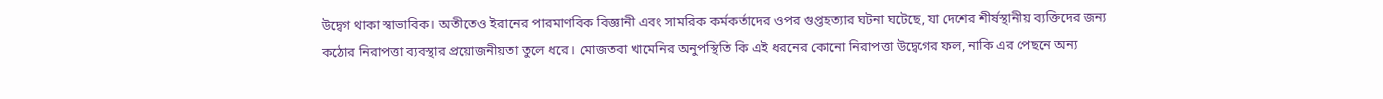উদ্বেগ থাকা স্বাভাবিক। অতীতেও ইরানের পারমাণবিক বিজ্ঞানী এবং সামরিক কর্মকর্তাদের ওপর গুপ্তহত্যার ঘটনা ঘটেছে, যা দেশের শীর্ষস্থানীয় ব্যক্তিদের জন্য কঠোর নিরাপত্তা ব্যবস্থার প্রয়োজনীয়তা তুলে ধরে। মোজতবা খামেনির অনুপস্থিতি কি এই ধরনের কোনো নিরাপত্তা উদ্বেগের ফল, নাকি এর পেছনে অন্য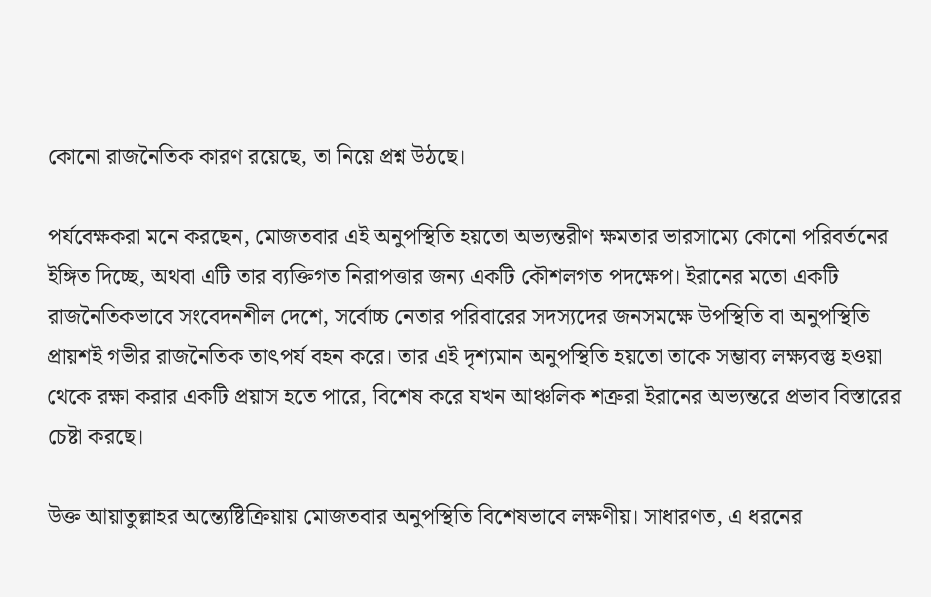কোনো রাজনৈতিক কারণ রয়েছে, তা নিয়ে প্রশ্ন উঠছে।

পর্যবেক্ষকরা মনে করছেন, মোজতবার এই অনুপস্থিতি হয়তো অভ্যন্তরীণ ক্ষমতার ভারসাম্যে কোনো পরিবর্তনের ইঙ্গিত দিচ্ছে, অথবা এটি তার ব্যক্তিগত নিরাপত্তার জন্য একটি কৌশলগত পদক্ষেপ। ইরানের মতো একটি রাজনৈতিকভাবে সংবেদনশীল দেশে, সর্বোচ্চ নেতার পরিবারের সদস্যদের জনসমক্ষে উপস্থিতি বা অনুপস্থিতি প্রায়শই গভীর রাজনৈতিক তাৎপর্য বহন করে। তার এই দৃশ্যমান অনুপস্থিতি হয়তো তাকে সম্ভাব্য লক্ষ্যবস্তু হওয়া থেকে রক্ষা করার একটি প্রয়াস হতে পারে, বিশেষ করে যখন আঞ্চলিক শত্রুরা ইরানের অভ্যন্তরে প্রভাব বিস্তারের চেষ্টা করছে।

উক্ত আয়াতুল্লাহর অন্ত্যেষ্টিক্রিয়ায় মোজতবার অনুপস্থিতি বিশেষভাবে লক্ষণীয়। সাধারণত, এ ধরনের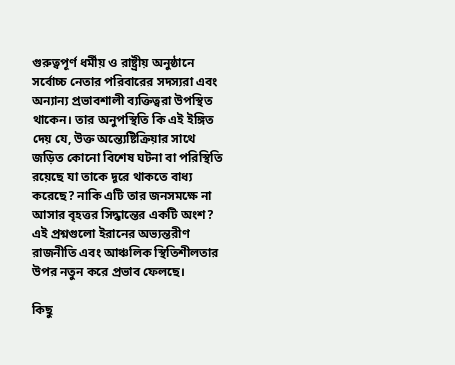গুরুত্বপূর্ণ ধর্মীয় ও রাষ্ট্রীয় অনুষ্ঠানে সর্বোচ্চ নেতার পরিবারের সদস্যরা এবং অন্যান্য প্রভাবশালী ব্যক্তিত্বরা উপস্থিত থাকেন। তার অনুপস্থিতি কি এই ইঙ্গিত দেয় যে, উক্ত অন্ত্যেষ্টিক্রিয়ার সাথে জড়িত কোনো বিশেষ ঘটনা বা পরিস্থিতি রয়েছে যা তাকে দূরে থাকতে বাধ্য করেছে? নাকি এটি তার জনসমক্ষে না আসার বৃহত্তর সিদ্ধান্তের একটি অংশ? এই প্রশ্নগুলো ইরানের অভ্যন্তরীণ রাজনীতি এবং আঞ্চলিক স্থিতিশীলতার উপর নতুন করে প্রভাব ফেলছে।

কিছু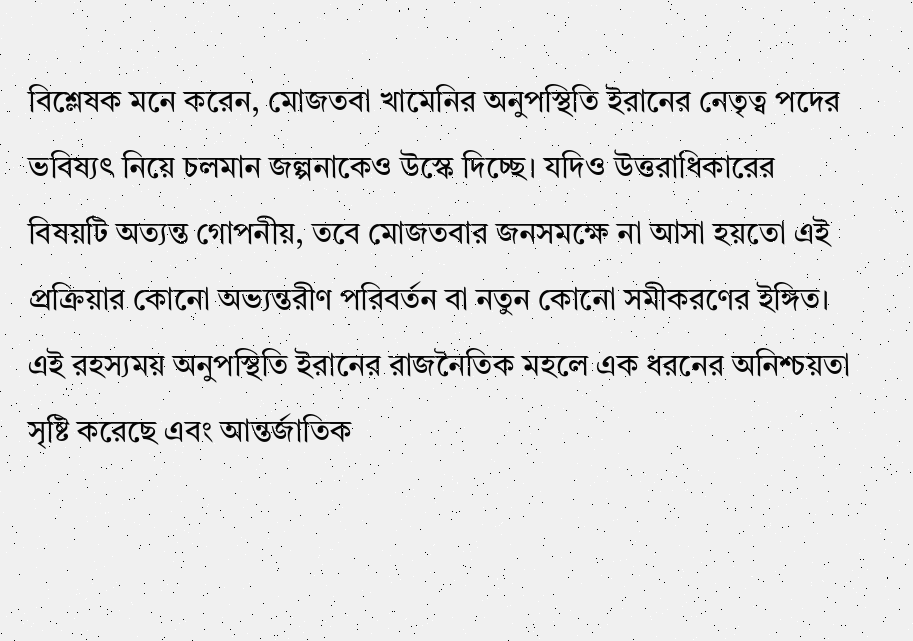বিশ্লেষক মনে করেন, মোজতবা খামেনির অনুপস্থিতি ইরানের নেতৃত্ব পদের ভবিষ্যৎ নিয়ে চলমান জল্পনাকেও উস্কে দিচ্ছে। যদিও উত্তরাধিকারের বিষয়টি অত্যন্ত গোপনীয়, তবে মোজতবার জনসমক্ষে না আসা হয়তো এই প্রক্রিয়ার কোনো অভ্যন্তরীণ পরিবর্তন বা নতুন কোনো সমীকরণের ইঙ্গিত। এই রহস্যময় অনুপস্থিতি ইরানের রাজনৈতিক মহলে এক ধরনের অনিশ্চয়তা সৃষ্টি করেছে এবং আন্তর্জাতিক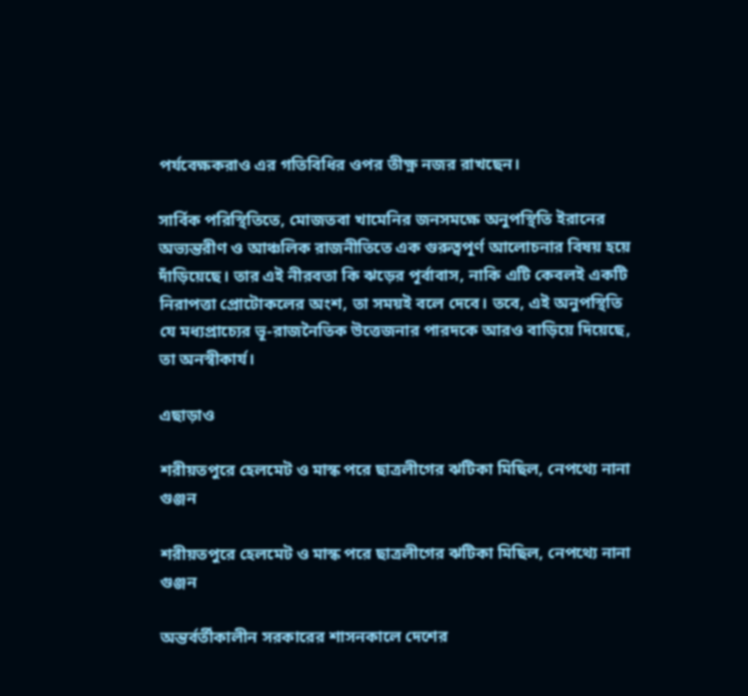পর্যবেক্ষকরাও এর গতিবিধির ওপর তীক্ষ্ণ নজর রাখছেন।

সার্বিক পরিস্থিতিতে, মোজতবা খামেনির জনসমক্ষে অনুপস্থিতি ইরানের অভ্যন্তরীণ ও আঞ্চলিক রাজনীতিতে এক গুরুত্বপূর্ণ আলোচনার বিষয় হয়ে দাঁড়িয়েছে। তার এই নীরবতা কি ঝড়ের পূর্বাবাস, নাকি এটি কেবলই একটি নিরাপত্তা প্রোটোকলের অংশ, তা সময়ই বলে দেবে। তবে, এই অনুপস্থিতি যে মধ্যপ্রাচ্যের ভূ-রাজনৈতিক উত্তেজনার পারদকে আরও বাড়িয়ে দিয়েছে, তা অনস্বীকার্য।

এছাড়াও

শরীয়তপুরে হেলমেট ও মাস্ক পরে ছাত্রলীগের ঝটিকা মিছিল, নেপথ্যে নানা গুঞ্জন

শরীয়তপুরে হেলমেট ও মাস্ক পরে ছাত্রলীগের ঝটিকা মিছিল, নেপথ্যে নানা গুঞ্জন

অন্তর্বর্তীকালীন সরকারের শাসনকালে দেশের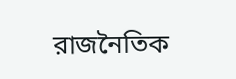রাজনৈতিক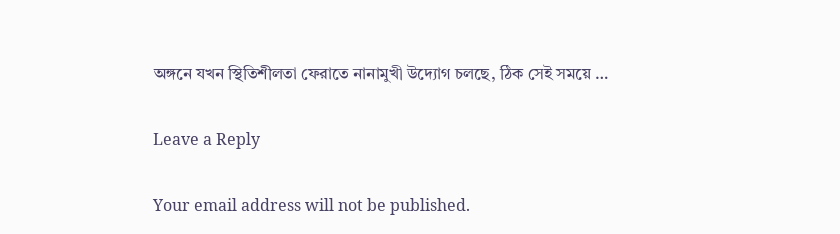অঙ্গনে যখন স্থিতিশীলতা ফেরাতে নানামুখী উদ্যোগ চলছে, ঠিক সেই সময়ে …

Leave a Reply

Your email address will not be published.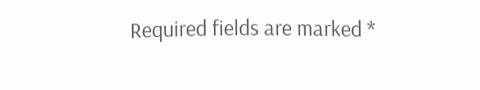Required fields are marked *